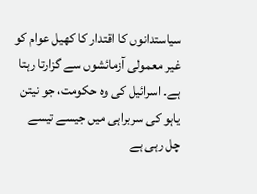سیاستدانوں کا اقتدار کا کھیل عوام کو غیر معمولی آزمائشوں سے گزارتا رہتا ہے۔ اسرائیل کی وہ حکومت، جو نیتن یاہو کی سربراہی میں جیسے تیسے چل رہی ہے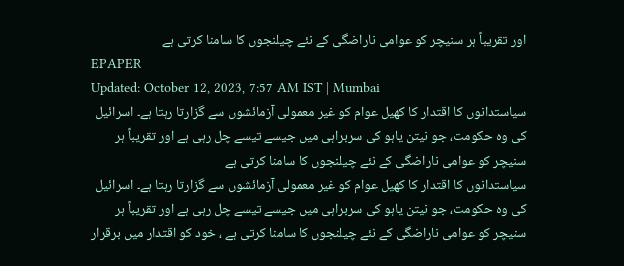اور تقریباً ہر سنیچر کو عوامی ناراضگی کے نئے چیلنجوں کا سامنا کرتی ہے
EPAPER
Updated: October 12, 2023, 7:57 AM IST | Mumbai
سیاستدانوں کا اقتدار کا کھیل عوام کو غیر معمولی آزمائشوں سے گزارتا رہتا ہے۔ اسرائیل کی وہ حکومت، جو نیتن یاہو کی سربراہی میں جیسے تیسے چل رہی ہے اور تقریباً ہر سنیچر کو عوامی ناراضگی کے نئے چیلنجوں کا سامنا کرتی ہے
سیاستدانوں کا اقتدار کا کھیل عوام کو غیر معمولی آزمائشوں سے گزارتا رہتا ہے۔ اسرائیل کی وہ حکومت، جو نیتن یاہو کی سربراہی میں جیسے تیسے چل رہی ہے اور تقریباً ہر سنیچر کو عوامی ناراضگی کے نئے چیلنجوں کا سامنا کرتی ہے ، خود کو اقتدار میں برقرار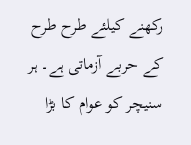رکھنے کیلئے طرح طرح کے حربے آزماتی ہے۔ ہر سنیچر کو عوام کا بڑا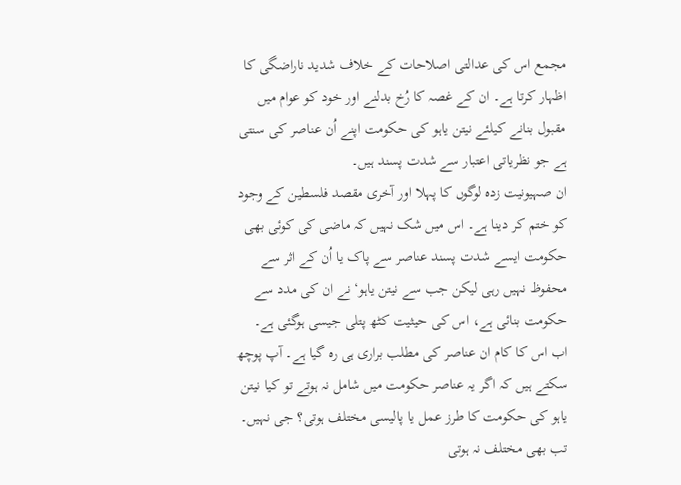مجمع اس کی عدالتی اصلاحات کے خلاف شدید ناراضگی کا اظہار کرتا ہے۔ ان کے غصہ کا رُخ بدلنے اور خود کو عوام میں مقبول بنانے کیلئے نیتن یاہو کی حکومت اپنے اُن عناصر کی سنتی ہے جو نظریاتی اعتبار سے شدت پسند ہیں۔
ان صہیونیت زدہ لوگوں کا پہلا اور آخری مقصد فلسطین کے وجود کو ختم کر دینا ہے۔ اس میں شک نہیں کہ ماضی کی کوئی بھی حکومت ایسے شدت پسند عناصر سے پاک یا اُن کے اثر سے محفوظ نہیں رہی لیکن جب سے نیتن یاہو‘ نے ان کی مدد سے حکومت بنائی ہے، اس کی حیثیت کٹھ پتلی جیسی ہوگئی ہے۔ اب اس کا کام ان عناصر کی مطلب براری ہی رہ گیا ہے۔ آپ پوچھ سکتے ہیں کہ اگر یہ عناصر حکومت میں شامل نہ ہوتے تو کیا نیتن یاہو کی حکومت کا طرز عمل یا پالیسی مختلف ہوتی؟ جی نہیں۔ تب بھی مختلف نہ ہوتی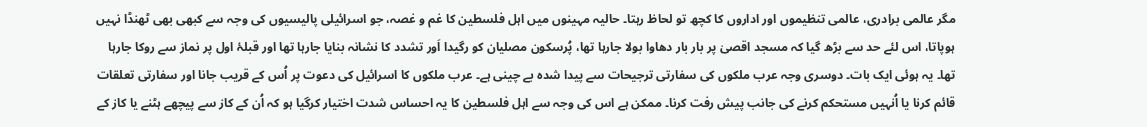مگر عالمی برادری، عالمی تنظیموں اور اداروں کا کچھ تو لحاظ رہتا۔ حالیہ مہینوں میں اہل فلسطین کا غم و غصہ، جو اسرائیلی پالیسیوں کی وجہ سے کبھی بھی ٹھنڈا نہیں ہوپاتا، اس لئے حد سے بڑھ گیا کہ مسجد اقصیٰ پر بار بار دھاوا بولا جارہا تھا، پُرسکون مصلیان کو رگیدا اَور تشدد کا نشانہ بنایا جارہا تھا اور قبلۂ اول پر نماز سے روکا جارہا تھا۔ یہ ہوئی ایک بات۔ دوسری وجہ عرب ملکوں کی سفارتی ترجیحات سے پیدا شدہ بے چینی ہے۔ عرب ملکوں کا اسرائیل کی دعوت پر اُس کے قریب جانا اور سفارتی تعلقات قائم کرنا یا اُنہیں مستحکم کرنے کی جانب پیش رفت کرنا۔ ممکن ہے اس کی وجہ سے اہل فلسطین کا یہ احساس شدت اختیار کرگیا ہو کہ اُن کے کاز سے پیچھے ہٹنے یا کاز کے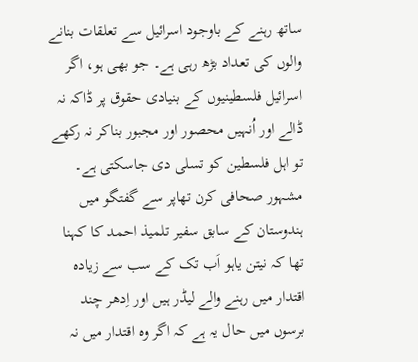ساتھ رہنے کے باوجود اسرائیل سے تعلقات بنانے والوں کی تعداد بڑھ رہی ہے۔ جو بھی ہو، اگر اسرائیل فلسطینیوں کے بنیادی حقوق پر ڈاکہ نہ ڈالے اور اُنہیں محصور اور مجبور بناکر نہ رکھے تو اہل فلسطین کو تسلی دی جاسکتی ہے۔ مشہور صحافی کرن تھاپر سے گفتگو میں ہندوستان کے سابق سفیر تلمیذ احمد کا کہنا تھا کہ نیتن یاہو اَب تک کے سب سے زیادہ اقتدار میں رہنے والے لیڈر ہیں اور اِدھر چند برسوں میں حال یہ ہے کہ اگر وہ اقتدار میں نہ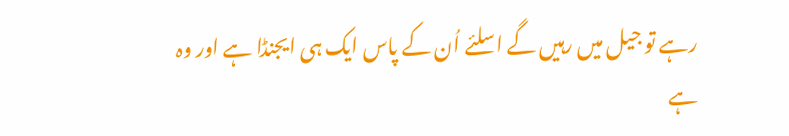رہے تو جیل میں رہیں گے اسلئے اُن کے پاس ایک ہی ایجنڈا ہے اور وہ ہے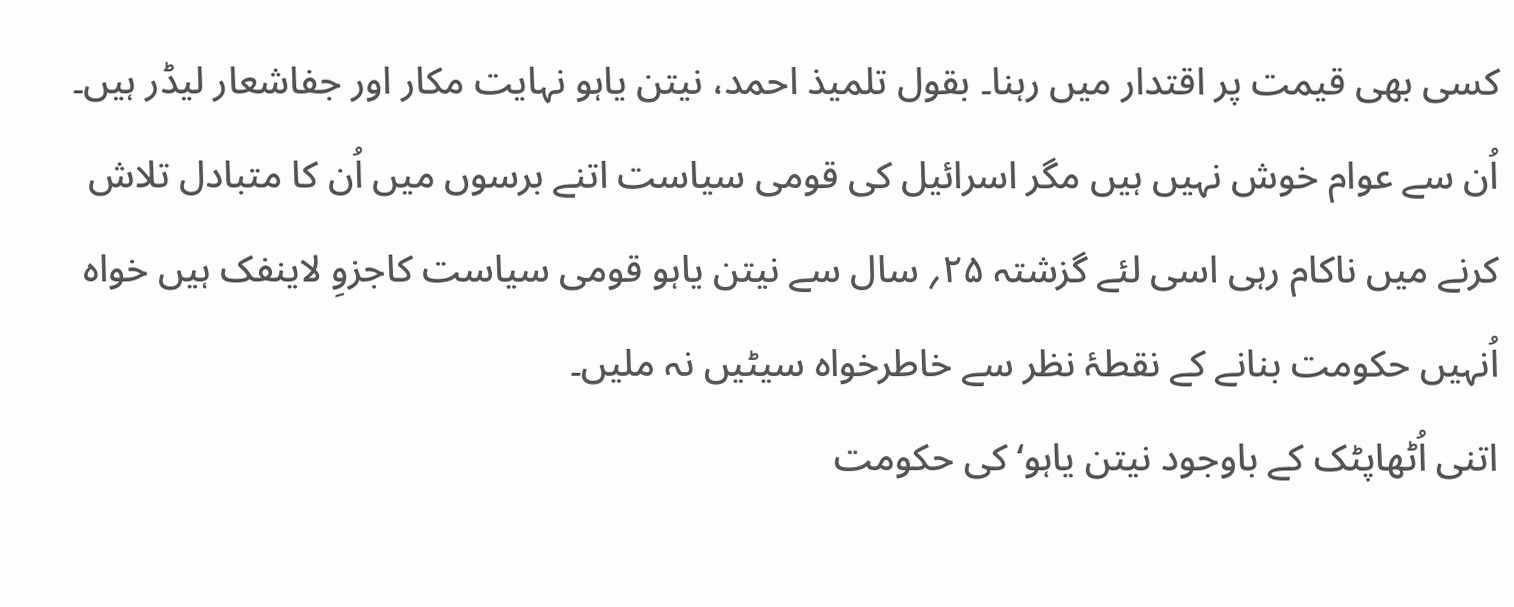کسی بھی قیمت پر اقتدار میں رہنا۔ بقول تلمیذ احمد، نیتن یاہو نہایت مکار اور جفاشعار لیڈر ہیں۔ اُن سے عوام خوش نہیں ہیں مگر اسرائیل کی قومی سیاست اتنے برسوں میں اُن کا متبادل تلاش کرنے میں ناکام رہی اسی لئے گزشتہ ۲۵؍ سال سے نیتن یاہو قومی سیاست کاجزوِ لاینفک ہیں خواہ اُنہیں حکومت بنانے کے نقطۂ نظر سے خاطرخواہ سیٹیں نہ ملیں۔
اتنی اُٹھاپٹک کے باوجود نیتن یاہو‘ کی حکومت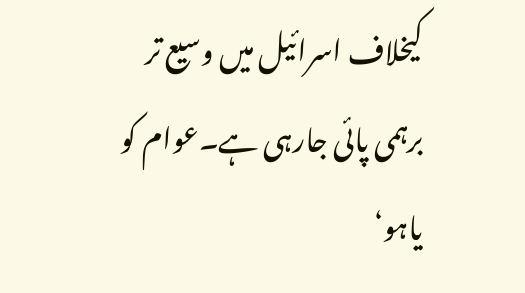کیخلاف اسرائیل میں وسیع تر برہمی پائی جارہی ہے۔عوام کو یاہو‘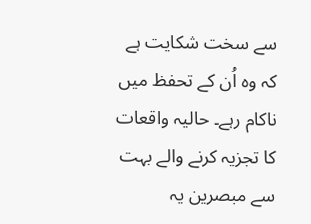سے سخت شکایت ہے کہ وہ اُن کے تحفظ میں ناکام رہے۔ حالیہ واقعات کا تجزیہ کرنے والے بہت سے مبصرین یہ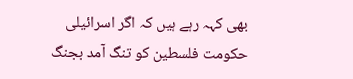بھی کہہ رہے ہیں کہ اگر اسرائیلی حکومت فلسطین کو تنگ آمد بجنگ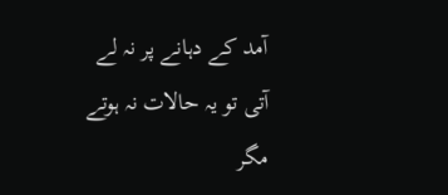آمد کے دہانے پر نہ لے آتی تو یہ حالات نہ ہوتے مگر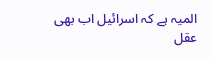المیہ ہے کہ اسرائیل اب بھی عقل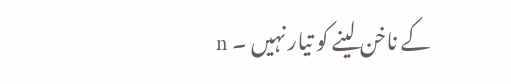کے ناخن لینے کو تیار نہیں ۔ n